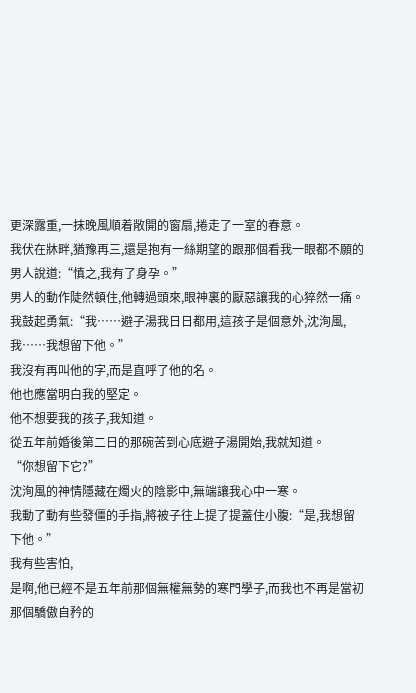更深露重,一抹晚風順着敞開的窗扇,捲走了一室的春意。
我伏在牀畔,猶豫再三,還是抱有一絲期望的跟那個看我一眼都不願的男人說道:“慎之,我有了身孕。”
男人的動作陡然頓住,他轉過頭來,眼神裏的厭惡讓我的心猝然一痛。
我鼓起勇氣:“我……避子湯我日日都用,這孩子是個意外,沈洵風,我……我想留下他。”
我沒有再叫他的字,而是直呼了他的名。
他也應當明白我的堅定。
他不想要我的孩子,我知道。
從五年前婚後第二日的那碗苦到心底避子湯開始,我就知道。
“你想留下它?”
沈洵風的神情隱藏在燭火的陰影中,無端讓我心中一寒。
我動了動有些發僵的手指,將被子往上提了提蓋住小腹:“是,我想留下他。”
我有些害怕,
是啊,他已經不是五年前那個無權無勢的寒門學子,而我也不再是當初那個驕傲自矜的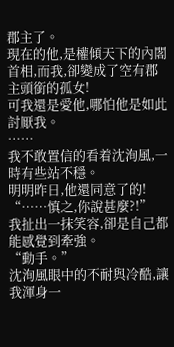郡主了。
現在的他,是權傾天下的內閣首相,而我,卻變成了空有郡主頭銜的孤女!
可我還是愛他,哪怕他是如此討厭我。
……
我不敢置信的看着沈洵風,一時有些站不穩。
明明昨日,他還同意了的!
“……慎之,你說甚麼?!”
我扯出一抹笑容,卻是自己都能感覺到牽強。
“動手。”
沈洵風眼中的不耐與冷酷,讓我渾身一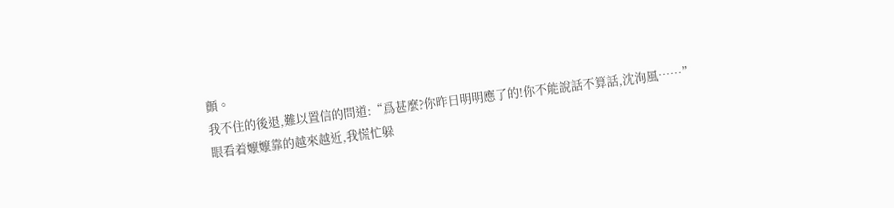顫。
我不住的後退,難以置信的問道:“爲甚麼?你昨日明明應了的!你不能說話不算話,沈洵風……”
眼看着嬤嬤靠的越來越近,我慌忙躲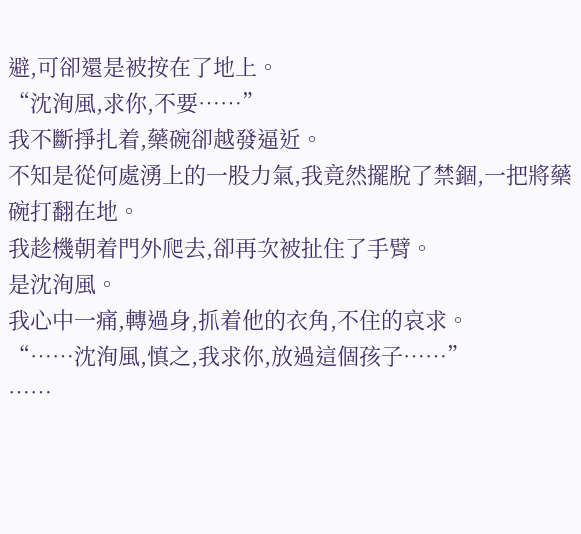避,可卻還是被按在了地上。
“沈洵風,求你,不要……”
我不斷掙扎着,藥碗卻越發逼近。
不知是從何處湧上的一股力氣,我竟然擺脫了禁錮,一把將藥碗打翻在地。
我趁機朝着門外爬去,卻再次被扯住了手臂。
是沈洵風。
我心中一痛,轉過身,抓着他的衣角,不住的哀求。
“……沈洵風,慎之,我求你,放過這個孩子……”
……